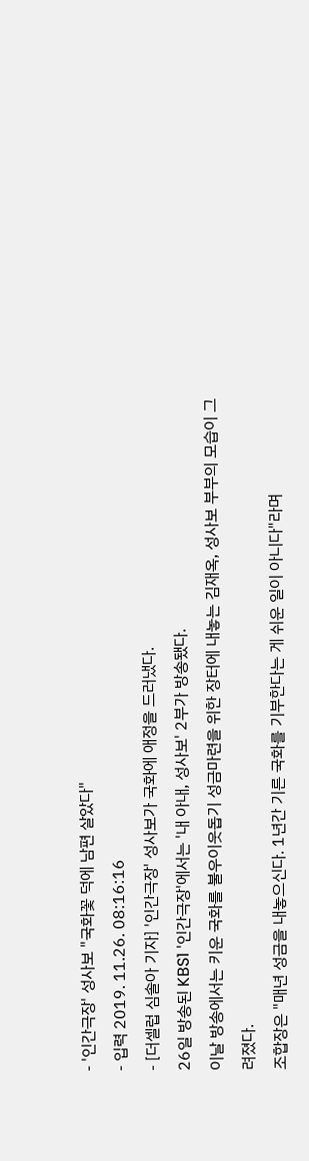- '인간극장' 성사보 "국화꽃 덕에 남편 살았다"
- 입력 2019. 11.26. 08:16:16
- [더셀럽 심솔아 기자] '인간극장' 성사보가 국화에 애정을 드러냈다.
26일 방송된 KBS1 '인간극장'에서는 '내 아내, 성사보' 2부가 방송됐다.
이날 방송에서는 키운 국화를 불우이웃돕기 성금마련을 위한 장터에 내놓는 김재옥, 성사보 부부의 모습이 그려졌다.
조합장은 "매년 성금을 내놓으신다. 1년간 기른 국화를 기부한다는 게 쉬운 일이 아니다"라며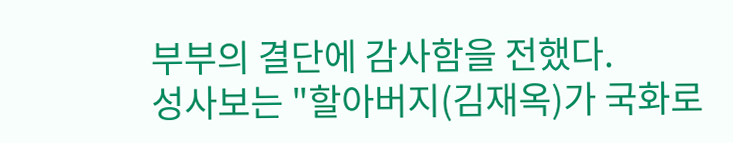부부의 결단에 감사함을 전했다.
성사보는 "할아버지(김재옥)가 국화로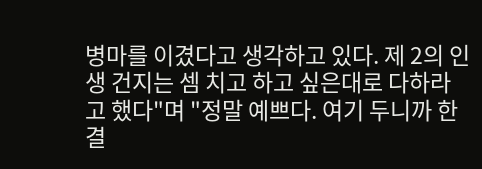병마를 이겼다고 생각하고 있다. 제 2의 인생 건지는 셈 치고 하고 싶은대로 다하라고 했다"며 "정말 예쁘다. 여기 두니까 한결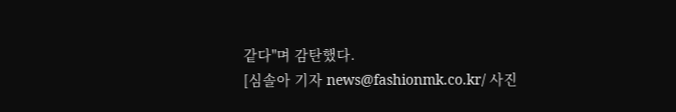같다"며 감탄했다.
[심솔아 기자 news@fashionmk.co.kr/ 사진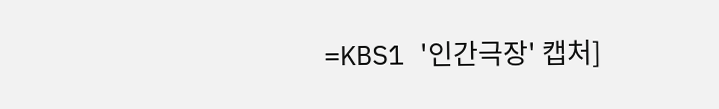=KBS1 '인간극장' 캡처]